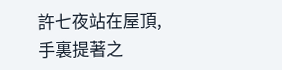許七夜站在屋頂,手裏提著之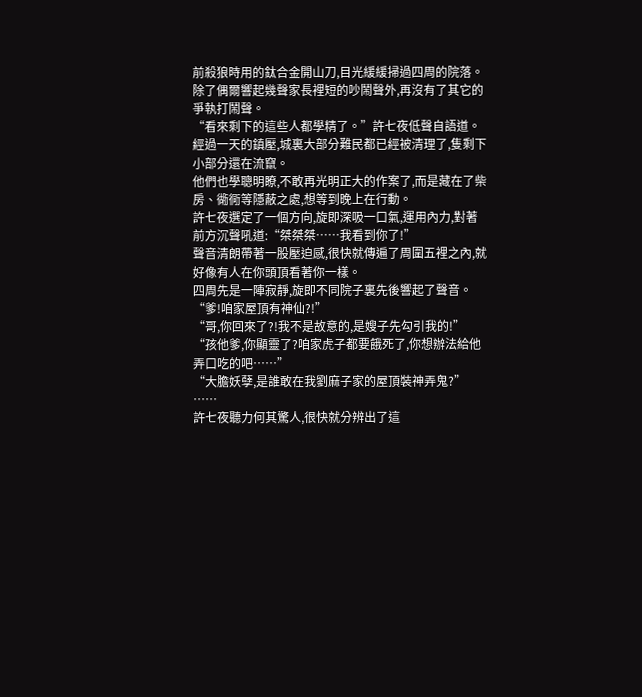前殺狼時用的鈦合金開山刀,目光緩緩掃過四周的院落。
除了偶爾響起幾聲家長裡短的吵鬧聲外,再沒有了其它的爭執打鬧聲。
“看來剩下的這些人都學精了。”許七夜低聲自語道。
經過一天的鎮壓,城裏大部分難民都已經被清理了,隻剩下小部分還在流竄。
他們也學聰明瞭,不敢再光明正大的作案了,而是藏在了柴房、衚衕等隱蔽之處,想等到晚上在行動。
許七夜選定了一個方向,旋即深吸一口氣,運用內力,對著前方沉聲吼道:“桀桀桀……我看到你了!”
聲音清朗帶著一股壓迫感,很快就傳遍了周圍五裡之內,就好像有人在你頭頂看著你一樣。
四周先是一陣寂靜,旋即不同院子裏先後響起了聲音。
“爹!咱家屋頂有神仙?!”
“哥,你回來了?!我不是故意的,是嫂子先勾引我的!”
“孩他爹,你顯靈了?咱家虎子都要餓死了,你想辦法給他弄口吃的吧……”
“大膽妖孽,是誰敢在我劉麻子家的屋頂裝神弄鬼?”
……
許七夜聽力何其驚人,很快就分辨出了這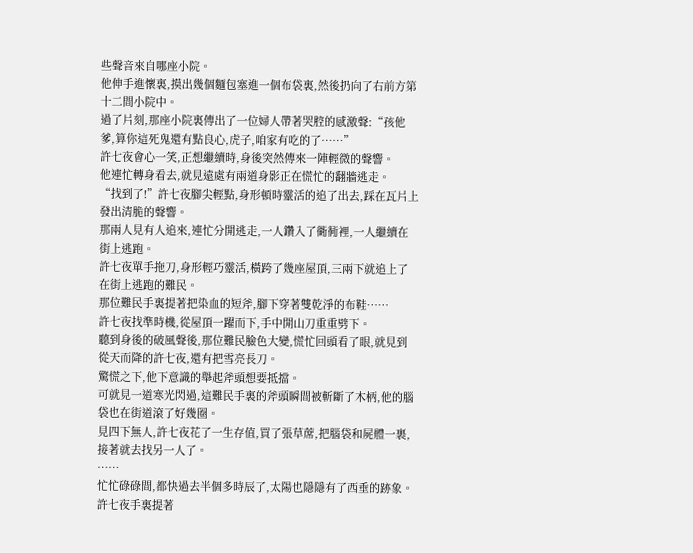些聲音來自哪座小院。
他伸手進懷裏,摸出幾個麵包塞進一個布袋裏,然後扔向了右前方第十二間小院中。
過了片刻,那座小院裏傳出了一位婦人帶著哭腔的感激聲:“孩他爹,算你這死鬼還有點良心,虎子,咱家有吃的了……”
許七夜會心一笑,正想繼續時,身後突然傳來一陣輕微的聲響。
他連忙轉身看去,就見遠處有兩道身影正在慌忙的翻牆逃走。
“找到了!”許七夜腳尖輕點,身形頓時靈活的追了出去,踩在瓦片上發出清脆的聲響。
那兩人見有人追來,連忙分開逃走,一人鑽入了衚衕裡,一人繼續在街上逃跑。
許七夜單手拖刀,身形輕巧靈活,橫跨了幾座屋頂,三兩下就追上了在街上逃跑的難民。
那位難民手裏提著把染血的短斧,腳下穿著雙乾淨的布鞋……
許七夜找準時機,從屋頂一躍而下,手中開山刀重重劈下。
聽到身後的破風聲後,那位難民臉色大變,慌忙回頭看了眼,就見到從天而降的許七夜,還有把雪亮長刀。
驚慌之下,他下意識的舉起斧頭想要抵擋。
可就見一道寒光閃過,這難民手裏的斧頭瞬間被斬斷了木柄,他的腦袋也在街道滾了好幾圈。
見四下無人,許七夜花了一生存值,買了張草蓆,把腦袋和屍體一裹,接著就去找另一人了。
……
忙忙碌碌間,都快過去半個多時辰了,太陽也隱隱有了西垂的跡象。
許七夜手裏提著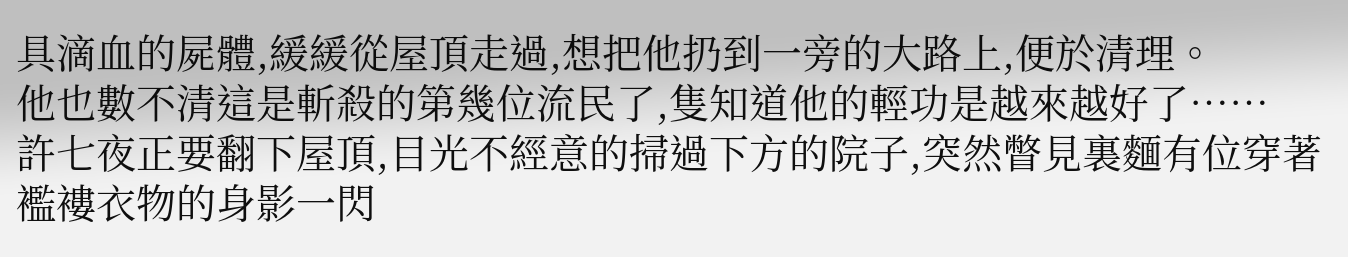具滴血的屍體,緩緩從屋頂走過,想把他扔到一旁的大路上,便於清理。
他也數不清這是斬殺的第幾位流民了,隻知道他的輕功是越來越好了……
許七夜正要翻下屋頂,目光不經意的掃過下方的院子,突然瞥見裏麵有位穿著襤褸衣物的身影一閃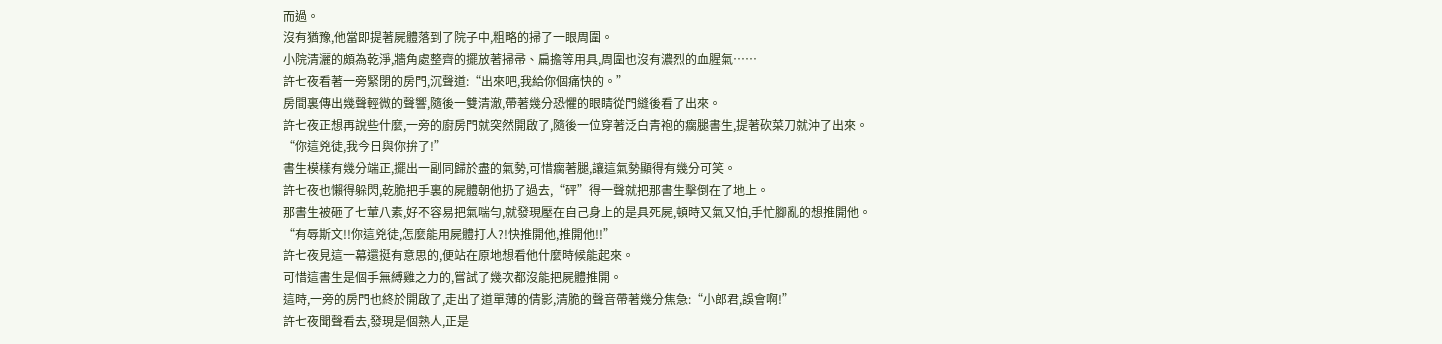而過。
沒有猶豫,他當即提著屍體落到了院子中,粗略的掃了一眼周圍。
小院清灑的頗為乾淨,牆角處整齊的擺放著掃帚、扁擔等用具,周圍也沒有濃烈的血腥氣……
許七夜看著一旁緊閉的房門,沉聲道:“出來吧,我給你個痛快的。”
房間裏傳出幾聲輕微的聲響,隨後一雙清澈,帶著幾分恐懼的眼睛從門縫後看了出來。
許七夜正想再說些什麼,一旁的廚房門就突然開啟了,隨後一位穿著泛白青袍的瘸腿書生,提著砍菜刀就沖了出來。
“你這兇徒,我今日與你拚了!”
書生模樣有幾分端正,擺出一副同歸於盡的氣勢,可惜瘸著腿,讓這氣勢顯得有幾分可笑。
許七夜也懶得躲閃,乾脆把手裏的屍體朝他扔了過去,“砰”得一聲就把那書生擊倒在了地上。
那書生被砸了七葷八素,好不容易把氣喘勻,就發現壓在自己身上的是具死屍,頓時又氣又怕,手忙腳亂的想推開他。
“有辱斯文!!你這兇徒,怎麼能用屍體打人?!快推開他,推開他!!”
許七夜見這一幕還挺有意思的,便站在原地想看他什麼時候能起來。
可惜這書生是個手無縛雞之力的,嘗試了幾次都沒能把屍體推開。
這時,一旁的房門也終於開啟了,走出了道單薄的倩影,清脆的聲音帶著幾分焦急:“小郎君,誤會啊!”
許七夜聞聲看去,發現是個熟人,正是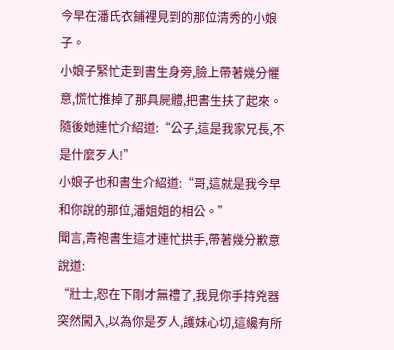今早在潘氏衣鋪裡見到的那位清秀的小娘子。
小娘子緊忙走到書生身旁,臉上帶著幾分懼意,慌忙推掉了那具屍體,把書生扶了起來。
隨後她連忙介紹道:“公子,這是我家兄長,不是什麼歹人!”
小娘子也和書生介紹道:“哥,這就是我今早和你說的那位,潘姐姐的相公。”
聞言,青袍書生這才連忙拱手,帶著幾分歉意說道:
“壯士,恕在下剛才無禮了,我見你手持兇器突然闖入,以為你是歹人,護妹心切,這纔有所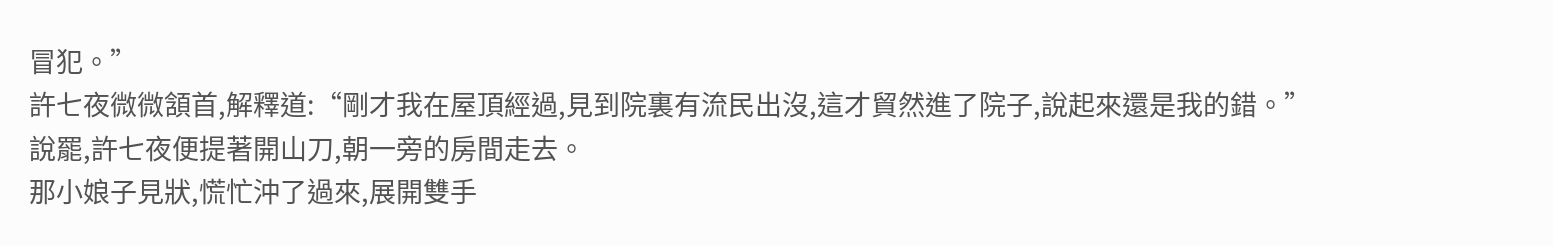冒犯。”
許七夜微微頷首,解釋道:“剛才我在屋頂經過,見到院裏有流民出沒,這才貿然進了院子,說起來還是我的錯。”
說罷,許七夜便提著開山刀,朝一旁的房間走去。
那小娘子見狀,慌忙沖了過來,展開雙手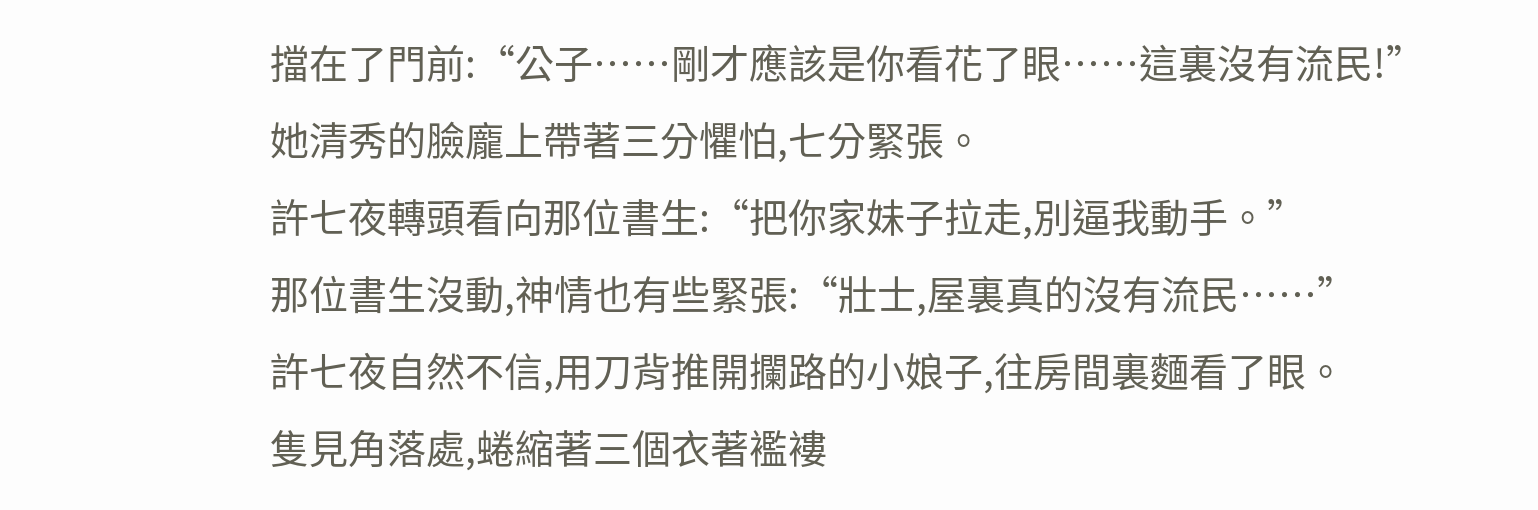擋在了門前:“公子……剛才應該是你看花了眼……這裏沒有流民!”
她清秀的臉龐上帶著三分懼怕,七分緊張。
許七夜轉頭看向那位書生:“把你家妹子拉走,別逼我動手。”
那位書生沒動,神情也有些緊張:“壯士,屋裏真的沒有流民……”
許七夜自然不信,用刀背推開攔路的小娘子,往房間裏麵看了眼。
隻見角落處,蜷縮著三個衣著襤褸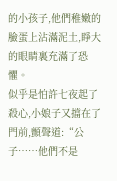的小孩子,他們稚嫩的臉蛋上沾滿泥土,睜大的眼睛裏充滿了恐懼。
似乎是怕許七夜起了殺心,小娘子又擋在了門前,顫聲道:“公子……他們不是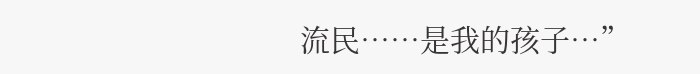流民……是我的孩子…”